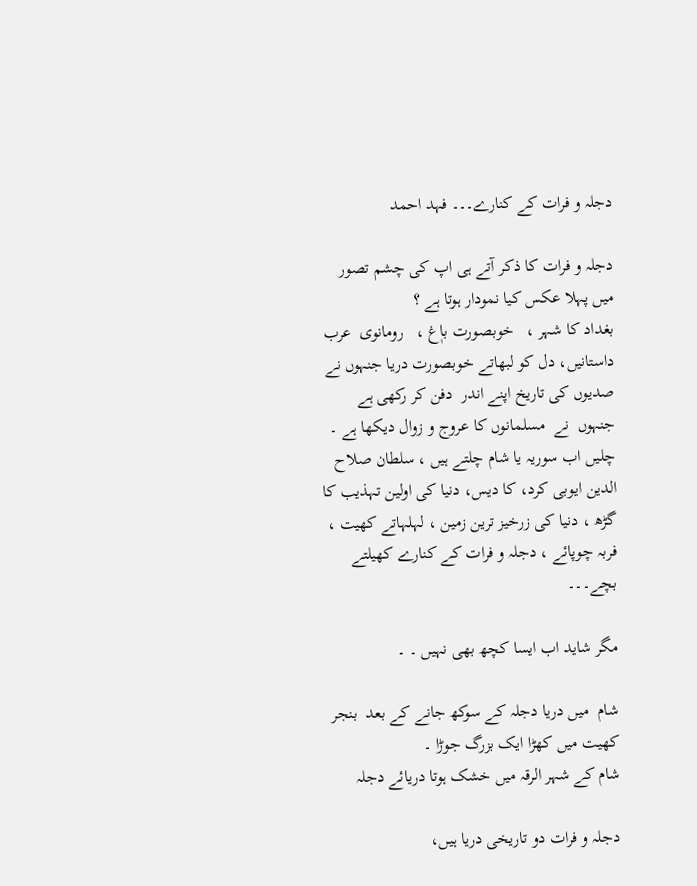دجلہ و فرات کے کنارے۔۔۔ فہد احمد

دجلہ و فرات کا ذکر آتے ہی اپ کی چشم تصور میں پہلا عکس کیا نمودار ہوتا ہے ؟
بغداد کا شہر ،   خوبصورت باٖغ ،   رومانوی  عرب داستانیں، دل کو لبھاتے خوبصورت دریا جنہوں نے  صدیوں کی تاریخ اپنے اندر  دفن کر رکھی ہے جنہوں  نے  مسلمانوں کا عروج و زوال دیکھا ہے ۔  چلیں اب سوریہ یا شام چلتے ہیں ، سلطان صلاح الدین ایوبی کرد، کا دیس، دنیا کی اولین تہذیب کا  گڑھ ، دنیا کی زرخیز ترین زمین ، لہلہاتے کھیت ، فربہ چوپائے ، دجلہ و فرات کے کنارے کھیلتے بچے۔۔۔

مگر شاید اب ایسا کچھ بھی نہیں ۔ ۔

شام  میں دریا دجلہ کے سوکھ جانے کے بعد  بنجر کھیت میں کھڑا ایک بزرگ جوڑا ۔
شام کے شہر الرقہ میں خشک ہوتا دریائے دجلہ

دجلہ و فرات دو تاریخی دریا ہیں،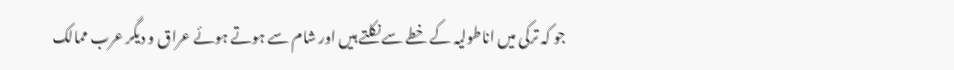جو کہ ترکی میں اناطولیہ کے خطے سے نکلتے ہیں اور شام سے ہوتے ہوئے عراق و دیگر عرب ممالک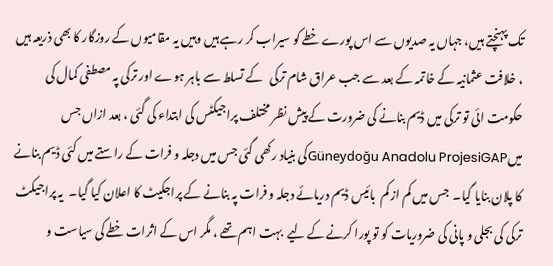تک پہنچتے ہیں، جہاں یہ صدیوں سے اس پورے خطے کو سیراب کر رہے ہیں وہیں یہ مقامیوں کے روزگار کا بھی ذریعہ ہیں ، خلافت عثمانیہ کے خاتمہ کے بعد سے جب عراق شام ترکی   کے تسلط سے باہر ہوے اور ترکی پہ مصطفی کمال کی حکومت ائی تو ترکی میں ڈیم بنانے کی ضرورت کے پیش نظر مختلف پراجیکٹس کی ابتداء کی گئی ، بعد ازاں جس میںGüneydoğu Anadolu ProjesiGAPکی بنیاد رکھی گئی جس میں دجلہ و فرات کے راستے میں کئی ڈیم بنانے کا پلان بنایا گیا۔  جس میں کم از کم  بائیس ڈیم دریائے دجلہ و فرات پہ بنانے کے پراجکیٹ کا اعلان کیا گیا۔  یہ پراجیکٹ ترکی کی بجلی و پانی کی ضروریات کو تو پورا کرنے کے لیے  بہت اہم تھے ، مگر اس کے اثرات خطے کی سیاست و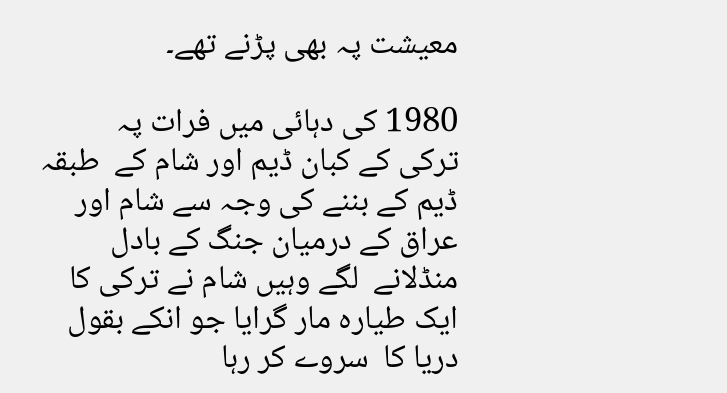معیشت پہ بھی پڑنے تھے۔

1980 کی دہائی میں فرات پہ   ترکی کے کبان ڈیم اور شام کے  طبقہ ڈیم کے بننے کی وجہ سے شام اور عراق کے درمیان جنگ کے بادل منڈلانے  لگے وہیں شام نے ترکی کا ایک طیارہ مار گرایا جو انکے بقول  دریا کا  سروے کر رہا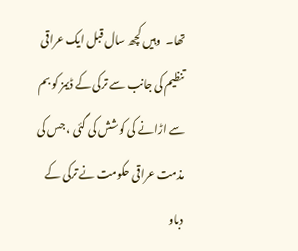تھا۔  وہیں کچھ سال قبل ایک عراقی تنظیم کی جانب سے ترکی کے ڈیمز کو بم سے اڑانے کی کوشش کی گئی ، جس کی مذمت عراقی حکومت نے ترکی کے دباو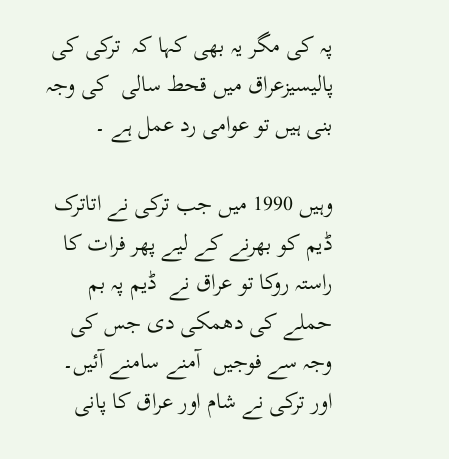پہ کی مگر یہ بھی کہا کہ  ترکی کی پالیسیزعراق میں قحط سالی  کی وجہ بنی ہیں تو عوامی رد عمل ہے ۔

وہیں 1990 میں جب ترکی نے اتاترک ڈیم کو بھرنے کے لیے پھر فرات کا راستہ روکا تو عراق نے  ڈیم پہ بم حملے کی دھمکی دی جس کی وجہ سے فوجیں  آمنے سامنے آئیں۔  اور ترکی نے شام اور عراق کا پانی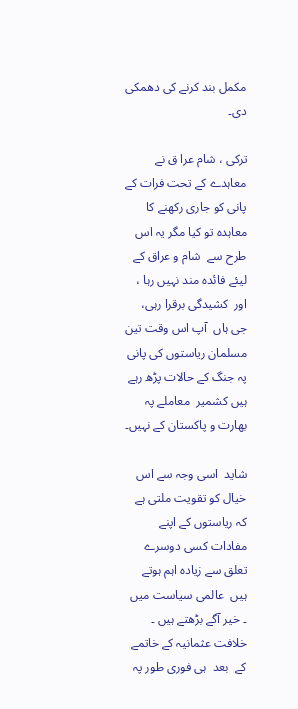مکمل بند کرنے کی دھمکی دی۔

ترکی ، شام عرا ق نے معاہدے کے تحت فرات کے پانی کو جاری رکھنے کا معاہدہ تو کیا مگر یہ اس طرح سے  شام و عراق کے لیئے فائدہ مند نہیں رہا ، اور  کشیدگی برقرا رہی، جی ہاں  آپ اس وقت تین مسلمان ریاستوں کی پانی پہ جنگ کے حالات پڑھ رہے ہیں کشمیر  معاملے پہ بھارت و پاکستان کے نہیں۔

شاید  اسی وجہ سے اس خیال کو تقویت ملتی ہے کہ ریاستوں کے اپنے مفادات کسی دوسرے تعلق سے زیادہ اہم ہوتے ہیں  عالمی سیاست میں ۔ خیر آگے بڑھتے ہیں ۔ خلافت عثمانیہ کے خاتمے کے  بعد  ہی فوری طور پہ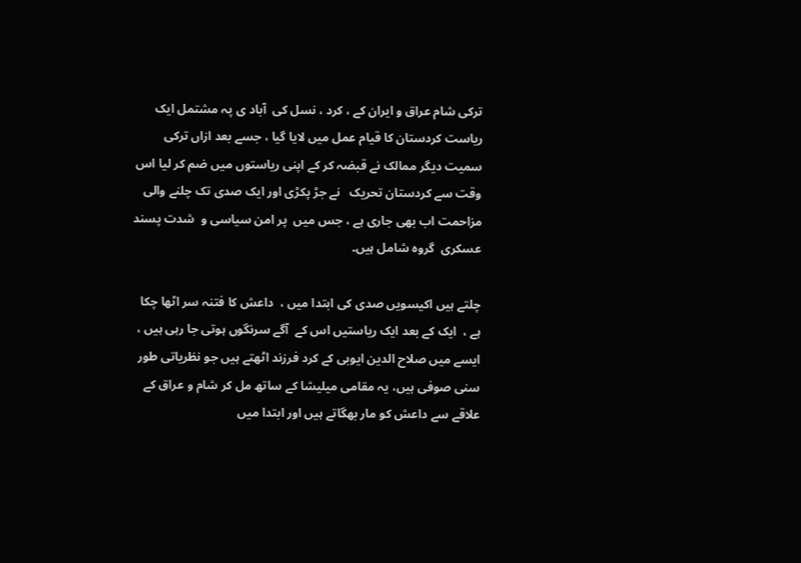ترکی شام عراق و ایران کے ، کرد ، نسل کی  آباد ی پہ مشتمل ایک ریاست کردستان کا قیام عمل میں لایا گیا ، جسے بعد ازاں ترکی سمیت دیگر ممالک نے قبضہ کر کے اپنی ریاستوں میں ضم کر لیا اس وقت سے کردستان تحریک   نے جڑ پکڑی اور ایک صدی تک چلنے والی مزاحمت اب بھی جاری ہے ، جس میں  پر امن سیاسی و  شدت پسند عسکری  گروہ شامل ہیں۔

چلتے ہیں اکیسویں صدی کی ابتدا میں ،  داعش کا فتنہ سر اٹھا چکا ہے ،  ایک کے بعد ایک ریاستیں اس کے  آگے سرنگوں ہوتی جا رہی ہیں ، ایسے میں صلاح الدین ایوبی کے کرد فرزند اٹھتے ہیں جو نظریاتی طور  سنی صوفی ہیں، یہ مقامی میلیشا کے ساتھ مل کر شام و عراق کے علاقے سے داعش کو مار بھگاتے ہیں اور ابتدا میں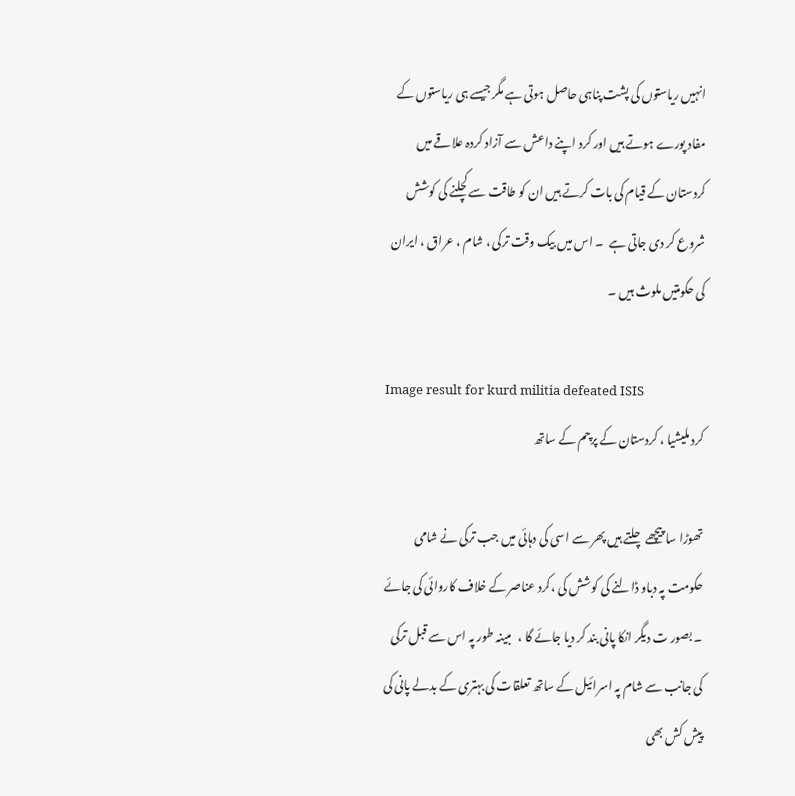انہیں ریاستوں کی پشت پناہی حاصل ہوتی ہے مگر جیسے ہی ریاستوں کے مفاد پورے ہوتے ہیں اور کرد اپنے داعش سے آزاد کردہ علاقے میں کردستان کے قیام کی بات کرتے ہیں ان کو طاقت سے کچلنے کی کوشش شروع کر دی جاتی ہے  ۔ اس میں بیک وقت ترکی ، شام ، عراق ، ایران کی حکومتیں ملوث ہیں ۔

Image result for kurd militia defeated ISIS
کرد ملیشیا ، کردستان کے پرچم کے ساتھ

تھوڑا سا پیچھے چلتے ہیں پھر سے اسی کی دہائی میں جب ترکی نے شامی حکومت پہ دباو ڈالنے کی کوشش کی ،کرد عناصر کے خلاف کاروائی کی جائے ۔ بصور ت دیگر انکا پانی بند کر دیا جائے گا ،   مبینہ طور پہ اس سے قبل ترکی کی جانب سے شام پہ اسرائیل کے ساتھ تعلقات کی بہتری کے بدلے پانی کی پیش کش بھی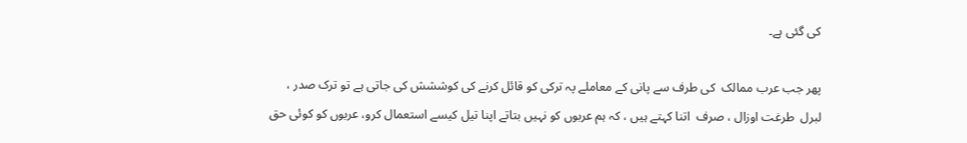کی گئی ہے۔

پھر جب عرب ممالک  کی طرف سے پانی کے معاملے پہ ترکی کو قائل کرنے کی کوششش کی جاتی ہے تو ترک صدر ،  لبرل  طرغت اوزال ، صرف  اتنا کہتے ہیں ، کہ ہم عربوں کو نہیں بتاتے اپنا تیل کیسے استعمال کرو، عربوں کو کوئی حق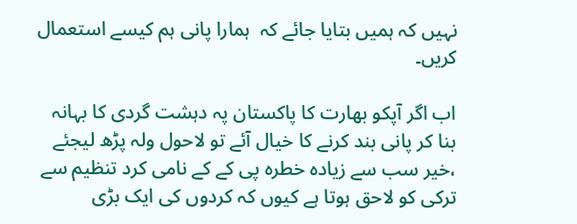نہیں کہ ہمیں بتایا جائے کہ  ہمارا پانی ہم کیسے استعمال کریں۔

اب اگر آپکو بھارت کا پاکستان پہ دہشت گردی کا بہانہ بنا کر پانی بند کرنے کا خیال آئے تو لاحول ولہ پڑھ لیجئے ،خیر سب سے زیادہ خطرہ پی کے کے نامی کرد تنظیم سے ترکی کو لاحق ہوتا ہے کیوں کہ کردوں کی ایک بڑی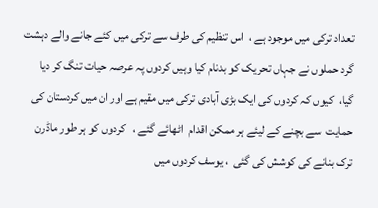تعداد ترکی میں موجود ہے ،  اس تنظیم کی طرف سے ترکی میں کئے جانے والے دہشت گرد حملوں نے جہاں تحریک کو بدنام کیا وہیں کردوں پہ عرصہ حیات تنگ کر دیا گیا،  کیوں کہ کردوں کی ایک بڑی آبادی ترکی میں مقیم ہے اور ان میں کردستان کی حمایت  سے بچنے کے لیئے ہر ممکن اقدام  اٹھائے گئے ،   کردوں کو ہر طور ماڈرن ترک بنانے کی کوشش کی گئی  ، یوسف کردوں میں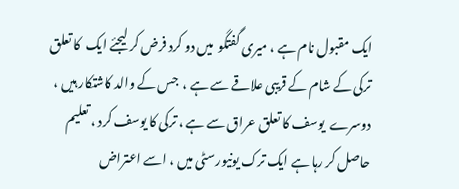ایک مقبول نام ہے ، میری گفتگو  میں دو کرد فرض کر لیجئے ایک  کا تعلق ترکی کے شام کے قریبی علاقے سے ہے ،  جس کے والد کاشتکار ہیں ، دوسرے  یوسف کا تعلق عراق سے ہے ، ترکی کا یوسف کرد ، تعلیم حاصل کر رہا ہے ایک ترک یونیورسٹی میں ، اسے اعتراض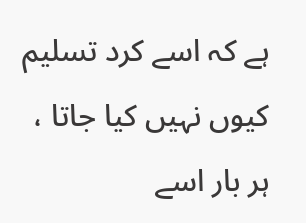ہے کہ اسے کرد تسلیم کیوں نہیں کیا جاتا ، ہر بار اسے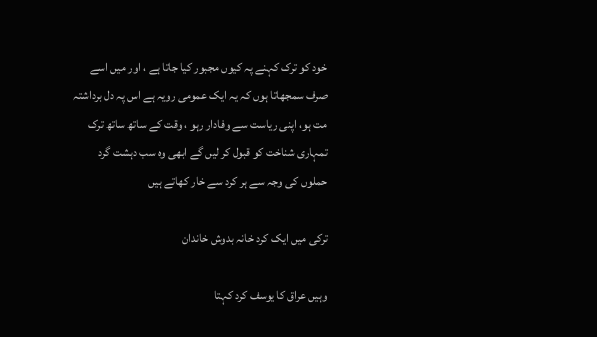خود کو ترک کہنے پہ کیوں مجبور کیا جاتا ہے ، اور میں اسے صرف سمجھاتا ہوں کہ یہ ایک عمومی رویہ ہے اس پہ دل برداشتہ مت ہو، اپنی ریاست سے وفادار رہو ، وقت کے ساتھ ساتھ ترک تمہاری شناخت کو قبول کر لیں گے ابھی وہ سب دہشت گرد حملوں کی وجہ سے ہر کرد سے خار کھاتے ہیں

ترکی میں ایک کرد خانہ بدوش خاندان

وہیں عراق کا یوسف کرد کہتا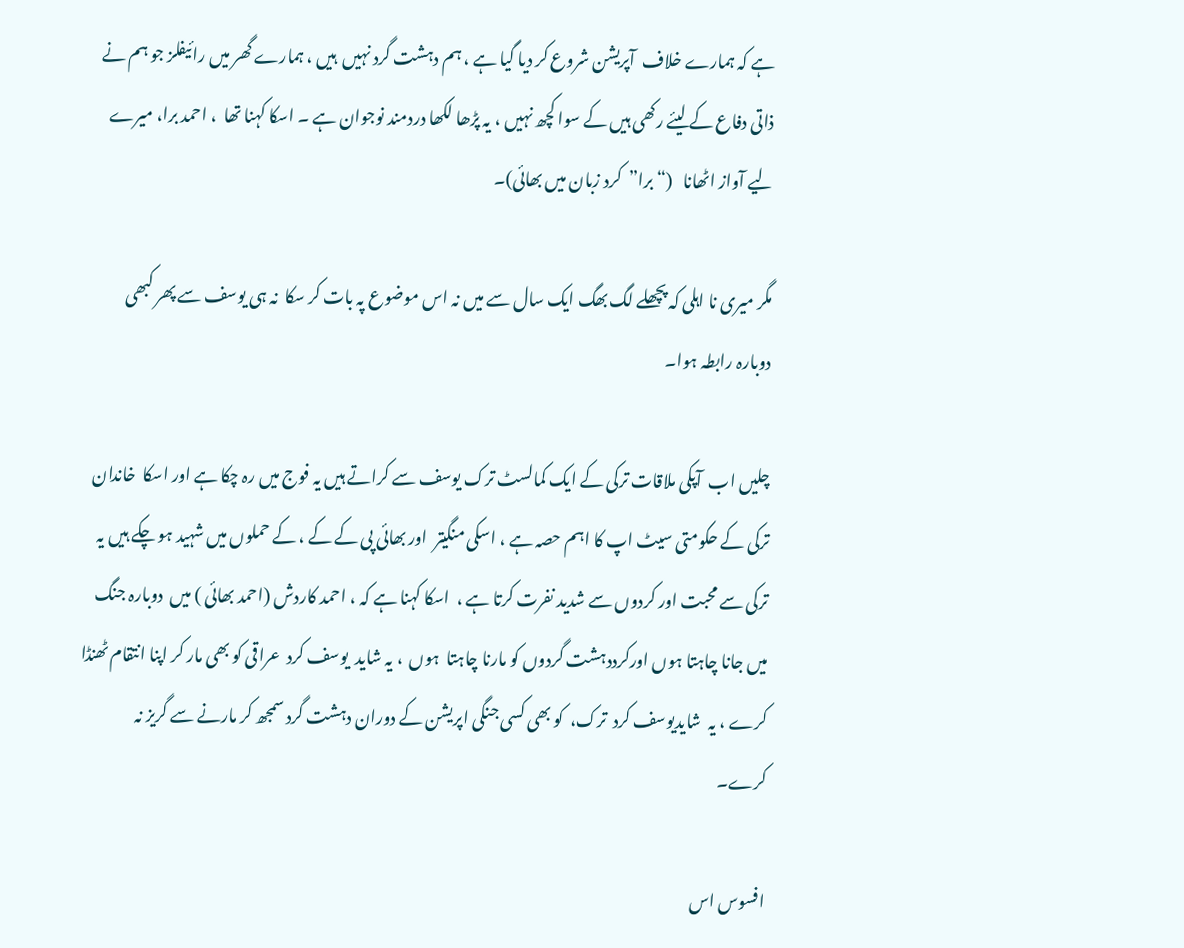ہے کہ ہمارے خلاف  آپریشن شروع کر دیا گیا ہے ، ہم دہشت گرد نہیں  ہیں ، ہمارے گھر میں رائیفلز جو ہم نے ذاتی دفاع کے لیئے رکھی ہیں کے سوا کچھ نہیں ، یہ پڑھا لکھا دردمند نوجوان ہے ۔ اسکا کہنا تھا  ، احمد برا، میرے لیے آواز اٹھانا   (“برا”  کرد زبان میں بھائی)۔

مگر میری نا اہلی کہ پچھلے لگ بھگ ایک سال سے میں نہ اس موضوع پہ بات کر سکا  نہ ہی یوسف سے پھر کبھی دوبارہ رابطہ ہوا۔

چلیں اب  آپکی ملاقات ترکی کے ایک کمالسٹ ترک یوسف سے کراتے ہیں یہ فوج میں رہ چکا ہے اور اسکا  خاندان ترکی کے حکومتی سیٹ اپ کا اہم حصہ ہے ، اسکی منگیتر  اور بھائی پی کے کے ، کے حملوں میں شہید ہو چکے ہیں یہ ترکی سے محبت اور کردوں سے شدید نفرت کرتا ہے ،  اسکا کہنا ہے کہ ، احمد کاردش (احمد بھائی ) میں  دوبارہ جنگ میں جانا چاہتا ہوں اورکرددہشت گردوں کو مارنا چاہتا  ہوں  ، یہ شاید  یوسف کرد  عراقی کو بھی مار کر اپنا انتقام ٹھنڈا کرے ، یہ  شایدیوسف کرد  ترک،  کو بھی کسی جنگی اپریشن کے دوران دہشت گرد سمجھ کر مارنے سے گریز نہ کرے۔

افسوس اس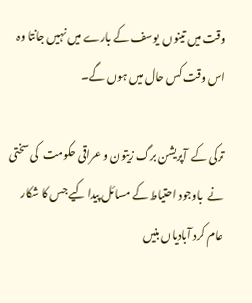وقت میں تینوں  یوسف کے بارے میں نہیں جانتا وہ اس وقت کس حال میں ہوں گے۔

ترکی کے  آپریشن برگ زیتون و عراقی حکومت  کی سختی نے  باوجود احتیاط کے مسائل پیدا کیے جس کا شکار عام کرد آبادیاں بنیں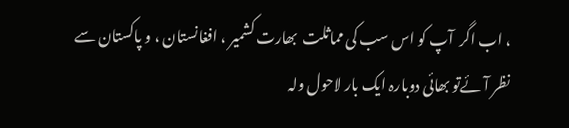، اب اگر  آپ کو اس سب کی مماثلت  بھارت کشمیر ، افغانستان ، و پاکستان سے نظر آئےتو بھائی دوبارہ ایک بار لاحول ولہ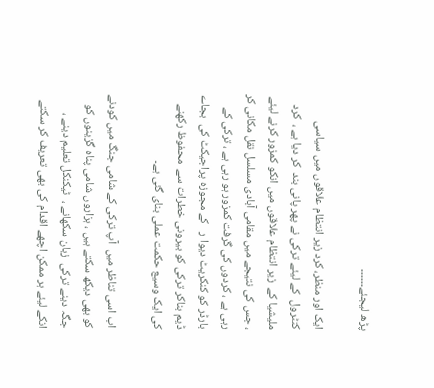پڑھ لیجئے۔۔۔۔۔۔

ایک اور منظر، کرد زیر انتظام علاقوں میں سیاسی کنٹرول  کے لیئے ترکی نے پھر پانی بند  کر دیا ہے ،  کرد ملیشیا کے  زیر انتظام علاقوں میں انکو کمزور کرنے لیئے ، جس کی نتیجے میں مقامی آبادی مسلسل نقل مکانی کر رہی ہے ، کردوں کی گرفت کمزور ہو رہی ہے ، ترکی کے بارڈر کو کنکریٹ دیوا ر   کے مجوزہ پراجیکٹ کی  بجاے ڈیم بناکر ترکی کو بیرونی خطرات سے  محفوظ رکھنے کی ایک وسیع حکمت عملی بنای گئی ہے۔

اب اسی تناظر میں  آپ ترکی کے شامی جنگ میں کودنے کو بھی دیکھ سکتے ہیں ، ہزاروں شامی پناہ گزینوں کو  جگہ دینے ترکی  زبان سکھانے ،  ٹیکنکل تعلیم دینے ، انکے لیئے ہر ممکن اچھے اقدام کی بھی تعریف کر سکتے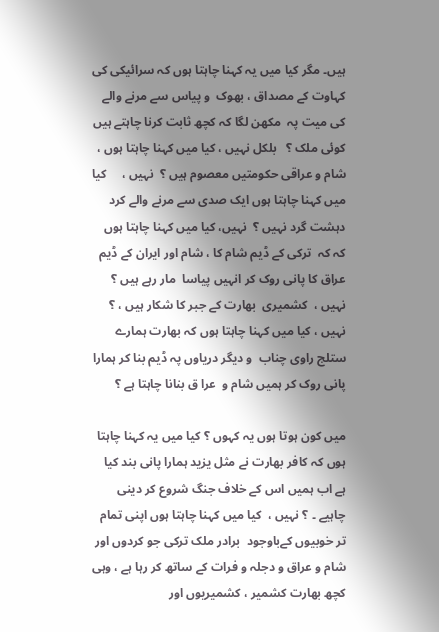ہیں۔ مگر کیا میں یہ کہنا چاہتا ہوں کہ سرائیکی کی کہاوت کے مصداق ، بھوک  و پیاس سے مرنے والے کی میت پہ  مکھن لگا کہ کچھ ثابت کرنا چاہتے ہیں کوئی ملک ؟   بلکل نہیں ، کیا میں کہنا چاہتا ہوں ، شام و عراقی حکومتیں معصوم ہیں ؟  نہیں ،     کیا میں کہنا چاہتا ہوں ایک صدی سے مرنے والے کرد دہشت گرد نہیں ؟َ  نہیں، کیا میں کہنا چاہتا ہوں کہ کہ  ترکی کے ڈیم شام کا ، شام اور ایران کے ڈیم عراق کا پانی روک کر انہیں پیاسا  مار رہے ہیں ؟ نہیں ،  کشمیری  بھارت کے جبر کا شکار ہیں ، ؟ نہیں ، کیا میں کہنا چاہتا ہوں کہ بھارت ہمارے ستلج راوی چناب  و دیگر دریاوں پہ ڈیم بنا کر ہمارا پانی روک کر ہمیں شام و  عرا ق بنانا چاہتا ہے ؟

میں کون ہوتا ہوں یہ کہوں ؟ کیا میں یہ کہنا چاہتا ہوں کہ کافر بھارت نے مثل یزید ہمارا پانی بند کیا ہے اب ہمیں اس کے خلاف جنگ شروع کر دینی چاہیے ۔ ؟ نہیں ،  کیا میں کہنا چاہتا ہوں اپنی تمام تر خوبیوں کےباوجود  برادر ملک ترکی جو کردوں اور شام و عراق و دجلہ و فرات کے ساتھ کر رہا ہے ، وہی کچھ بھارت کشمیر ، کشمیریوں اور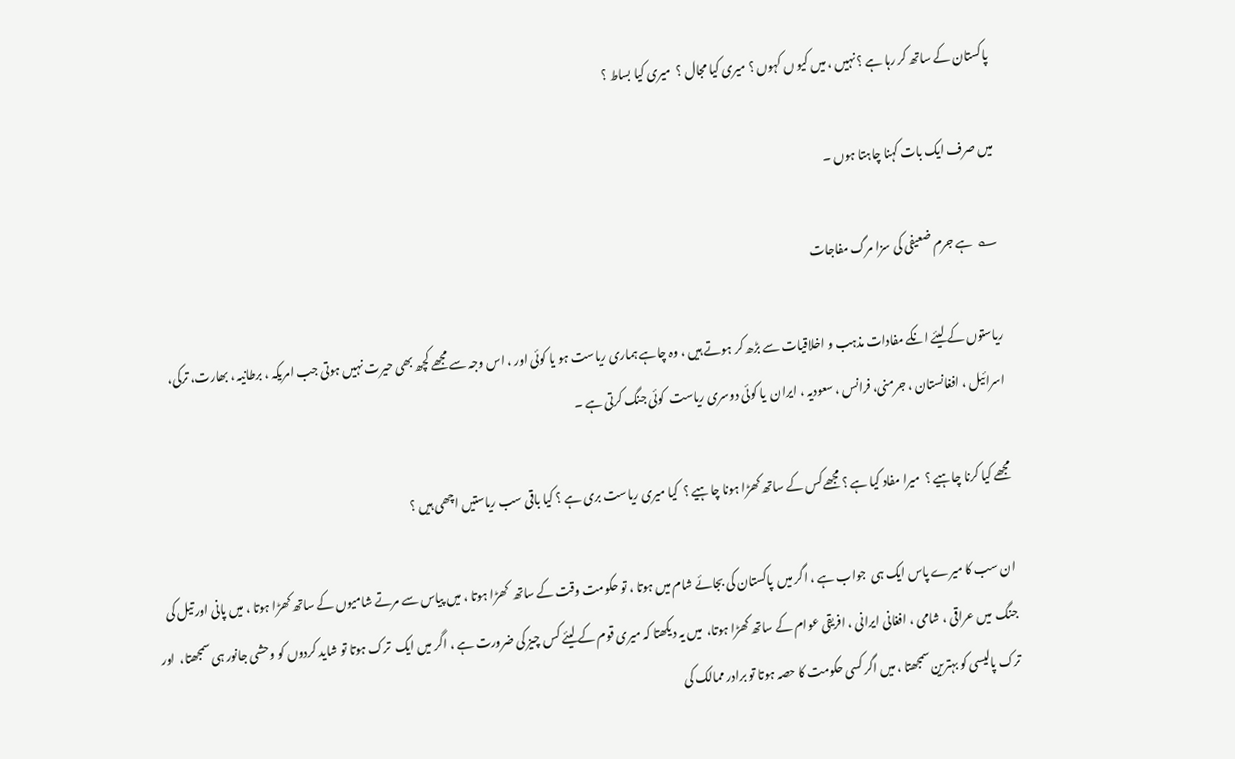پاکستان کے ساتھ کر رہا ہے ؟ نہیں ، میں کیو ں کہوں ؟ میری کیا مجال ؟  میری کیا بساط ؟

میں صرف ایک بات کہنا چاہتا ہوں ۔

؎  ہے جرم ضعیفی کی سزا مرگ مفاجات

ریاستوں کے لیئے انکے مفادات مذہب و اخلاقیات سے بڑھ کر ہوتے ہیں ، وہ چاہے ہماری ریاست ہو یا کوئی اور ، اس وجہ سے مجھے کچھ بھی حیرت نہیں ہوتی جب امریکہ ، برطانیہ ، بھارت، ترکی، اسرائیل ، افغانستان ، جرمنی، فرانس ، سعودیہ ، ایران  یا کوئی دوسری ریاست  کوئی جنگ کرتی ہے ۔

مجھے کیا کرنا چاہیے ؟  میرا مفاد کیا ہے ؟ مجھے کس کے ساتھ کھڑا ہونا چاہیے ؟  کیا میری ریاست بری ہے ؟ کیا باقی سب ریاستیں اچھی ہیں ؟

ان سب کا میرے پاس ایک ہی  جواب ہے ، اگر میں  پاکستان کی بجائے شام میں ہوتا ، تو حکومت وقت کے ساتھ  کھڑا ہوتا ، میں پیاس سے مرتے شامیوں کے ساتھ کھڑا ہوتا ، میں پانی اور تیل کی جنگ  میں عراقی ، شامی ، افغانی ایرانی ، افریقی عوام کے ساتھ کھڑا ہوتا،  میں یہ دیکھتا کہ میری قوم کے لیئے کس چیز کی ضرورت ہے ، اگر میں ایک  ترک ہوتا تو شاید کردوں کو وحشی جانور ہی سمجھتا،  اور ترک پالیسی کو بہترین سمجھتا ، میں اگر کسی حکومت کا حصہ ہوتا تو برادر ممالک کی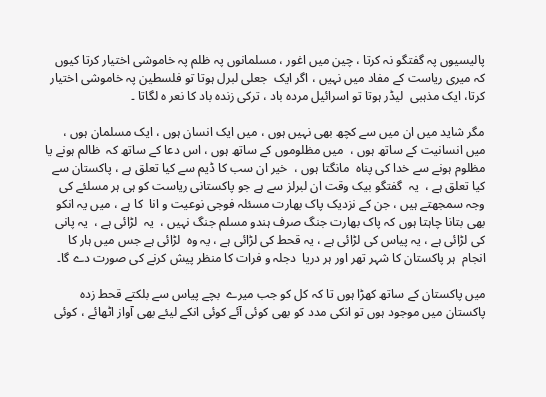پالیسیوں پہ گفتگو نہ کرتا ، چین میں اغور ، مسلمانوں پہ ظلم پہ خاموشی اختیار کرتا کیوں کہ میری ریاست کے مفاد میں نہیں ، اگر ایک  جعلی لبرل ہوتا تو فلسطین پہ خاموشی اختیار کرتا، ایک مذہبی  لیڈر ہوتا تو اسرائیل مردہ باد ، ترکی زندہ باد کا نعر ہ لگاتا ۔

مگر شاید میں ان میں سے کچھ بھی نہیں ہوں ، میں ایک انسان ہوں ، ایک مسلمان ہوں ، میں انسانیت کے ساتھ ہوں ،  میں مظلوموں کے ساتھ ہوں ، اس دعا کے ساتھ کہ  ظالم ہونے یا مظلوم ہونے سے خدا کی پناہ  مانگتا ہوں ،  خیر ان سب کا ڈیم سے کیا تعلق ہے ، پاکستان سے کیا تعلق ہے ،  یہ  گفتگو بیک وقت ان لبرلز سے ہے جو پاکستانی ریاست کو ہی ہر مسلئے کی وجہ سمجھتے ہیں ، جن کے نزدیک پاک بھارت مسئلہ فوجی نوعیت و انا  کا ہے ، میں یہ انکو بھی بتانا چاہتا ہوں کہ پاک بھارت جنگ صرف ہندو مسلم جنگ نہیں ،  یہ  لڑائی ہے ،  یہ پانی کی لڑائی ہے ، یہ پیاس کی لڑائی ہے ، یہ قحط کی لڑائی ہے ، یہ وہ  لڑائی ہے جس میں ہار کا انجام  ہر پاکستان کا شہر تھر اور ہر دریا  دجلہ و فرات کا منظر پیش کرنے کی صورت دے گا۔

میں پاکستان کے ساتھ کھڑا ہوں تا کہ کل کو جب میرے  بچے پیاس سے بلکتے قحط زدہ پاکستان میں موجود ہوں تو انکی مدد کو بھی کوئی آئے کوئی انکے لیئے بھی آواز اٹھائے ، کوئی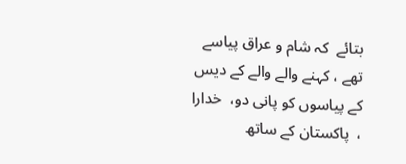بتائے  کہ شام و عراق پیاسے تھے ، کہنے والے والے کے دیس کے پیاسوں کو پانی دو،  خدارا ،  پاکستان کے ساتھ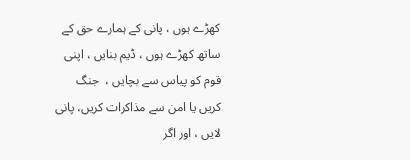کھڑے ہوں ، پانی کے ہمارے حق کے ساتھ کھڑے ہوں ، ڈیم بنایں ، اپنی قوم کو پیاس سے بچایں ،  جنگ کریں یا امن سے مذاکرات کریں، پانی لایں ، اور اگر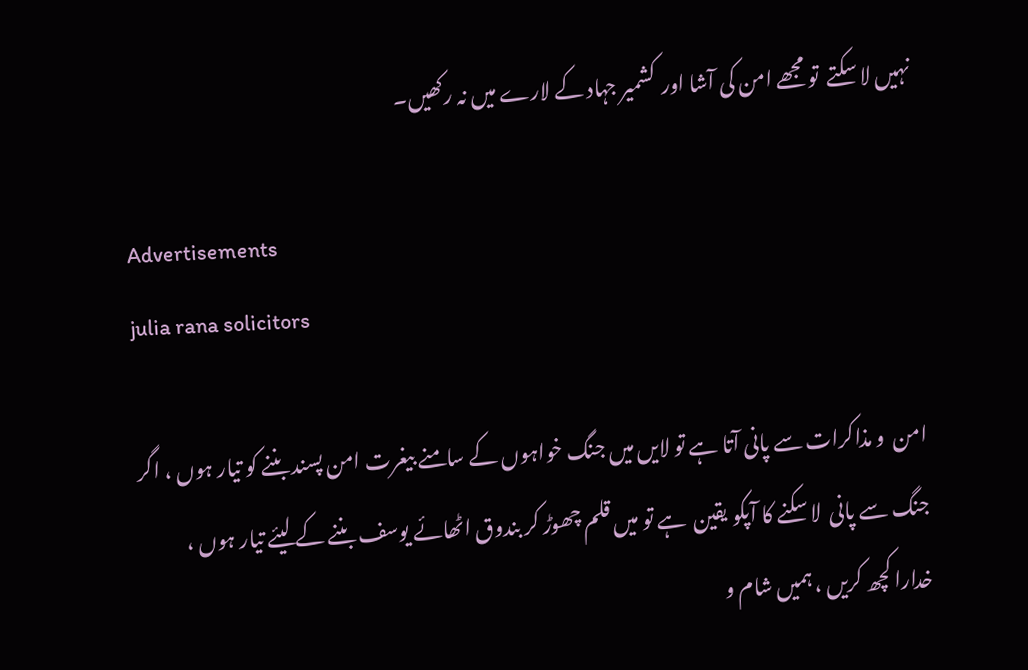نہیں لا سکتے  تو مجھے امن کی آشا اور  کشمیر جہاد کے لارے میں نہ رکھیں۔

Advertisements
julia rana solicitors

امن  و مذاکرات سے پانی آتا ہے تو لایں میں جنگ خواہوں کے سامنے بیغرت امن پسند بننے کو تیار ہوں ، اگر  جنگ سے پانی  لا سکنے کا آپکو یقین  ہے تو میں قلم چھوڑ کر بندوق اٹھائے یوسف بننے کے لیئے تیار ہوں ، خدارا کچھ کریں ، ہمیں شام و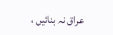عراق نہ بنائیں ،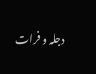دجلہ و فرات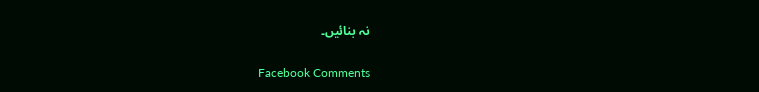نہ بنائیں۔

Facebook Comments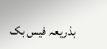بذریعہ فیس بک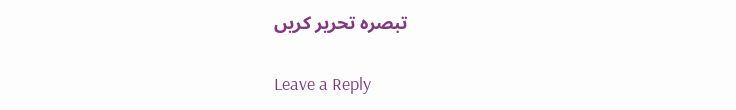تبصرہ تحریر کریں

Leave a Reply